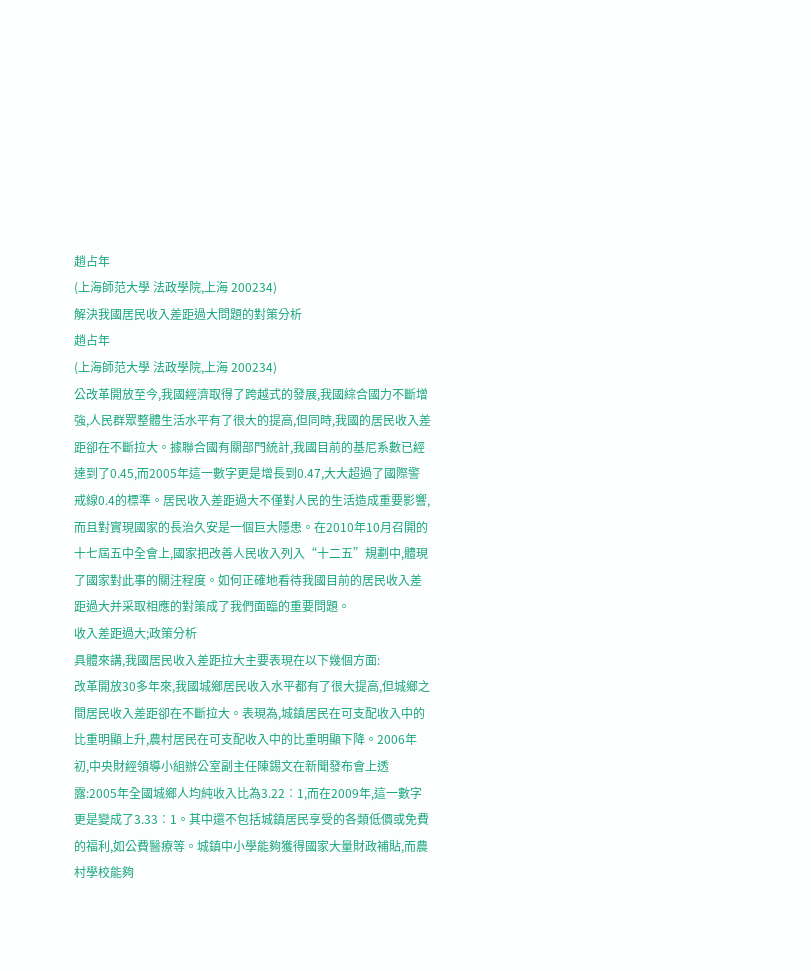趙占年
(上海師范大學 法政學院,上海 200234)
解決我國居民收入差距過大問題的對策分析
趙占年
(上海師范大學 法政學院,上海 200234)
公改革開放至今,我國經濟取得了跨越式的發展,我國綜合國力不斷增強,人民群眾整體生活水平有了很大的提高,但同時,我國的居民收入差距卻在不斷拉大。據聯合國有關部門統計,我國目前的基尼系數已經達到了0.45,而2005年這一數字更是增長到0.47,大大超過了國際警戒線0.4的標準。居民收入差距過大不僅對人民的生活造成重要影響,而且對實現國家的長治久安是一個巨大隱患。在2010年10月召開的十七屆五中全會上,國家把改善人民收入列入“十二五”規劃中,體現了國家對此事的關注程度。如何正確地看待我國目前的居民收入差距過大并采取相應的對策成了我們面臨的重要問題。
收入差距過大;政策分析
具體來講,我國居民收入差距拉大主要表現在以下幾個方面:
改革開放30多年來,我國城鄉居民收入水平都有了很大提高,但城鄉之間居民收入差距卻在不斷拉大。表現為,城鎮居民在可支配收入中的比重明顯上升,農村居民在可支配收入中的比重明顯下降。2006年初,中央財經領導小組辦公室副主任陳錫文在新聞發布會上透露:2005年全國城鄉人均純收入比為3.22︰1,而在2009年,這一數字更是變成了3.33︰1。其中還不包括城鎮居民享受的各類低價或免費的福利,如公費醫療等。城鎮中小學能夠獲得國家大量財政補貼,而農村學校能夠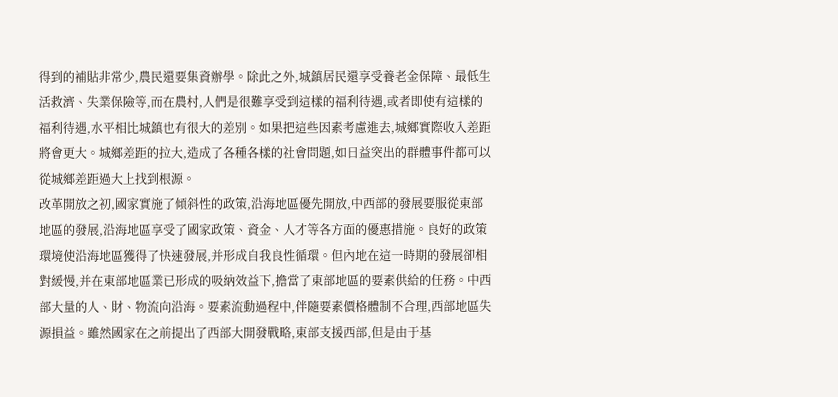得到的補貼非常少,農民還要集資辦學。除此之外,城鎮居民還享受養老金保障、最低生活救濟、失業保險等,而在農村,人們是很難享受到這樣的福利待遇,或者即使有這樣的福利待遇,水平相比城鎮也有很大的差別。如果把這些因素考慮進去,城鄉實際收入差距將會更大。城鄉差距的拉大,造成了各種各樣的社會問題,如日益突出的群體事件都可以從城鄉差距過大上找到根源。
改革開放之初,國家實施了傾斜性的政策,沿海地區優先開放,中西部的發展要服從東部地區的發展,沿海地區享受了國家政策、資金、人才等各方面的優惠措施。良好的政策環境使沿海地區獲得了快速發展,并形成自我良性循環。但內地在這一時期的發展卻相對緩慢,并在東部地區業已形成的吸納效益下,擔當了東部地區的要素供給的任務。中西部大量的人、財、物流向沿海。要素流動過程中,伴隨要素價格體制不合理,西部地區失源損益。雖然國家在之前提出了西部大開發戰略,東部支援西部,但是由于基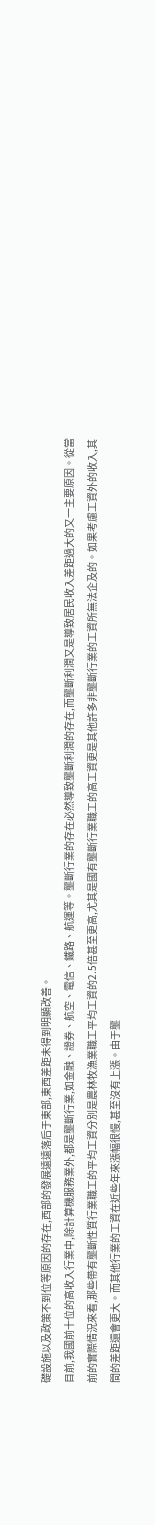礎設施以及政策不到位等原因的存在,西部的發展遠遠落后于東部,東西差距未得到明顯改善。
目前,我國前十位的高收入行業中,除計算機服務業外,都是壟斷行業,如金融、證券、航空、電信、鐵路、航運等。壟斷行業的存在必然導致壟斷利潤的存在,而壟斷利潤又是導致居民收入差距過大的又一主要原因。從當前的實際情況來看,那些帶有壟斷性質行業職工的平均工資分別是農林牧漁業職工平均工資的2.5倍甚至更高,尤其是國有壟斷行業職工的高工資更是其他許多非壟斷行業的工資所無法企及的。如果考慮工資外的收入,其間的差距還會更大。而其他行業的工資在近些年來漲幅很慢,甚至沒有上漲。由于壟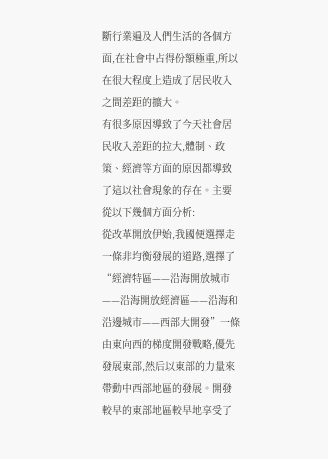斷行業遍及人們生活的各個方面,在社會中占得份額極重,所以在很大程度上造成了居民收入之間差距的擴大。
有很多原因導致了今天社會居民收入差距的拉大,體制、政策、經濟等方面的原因都導致了這以社會現象的存在。主要從以下幾個方面分析:
從改革開放伊始,我國便選擇走一條非均衡發展的道路,選擇了“經濟特區——沿海開放城市——沿海開放經濟區——沿海和沿邊城市——西部大開發”一條由東向西的梯度開發戰略,優先發展東部,然后以東部的力量來帶動中西部地區的發展。開發較早的東部地區較早地享受了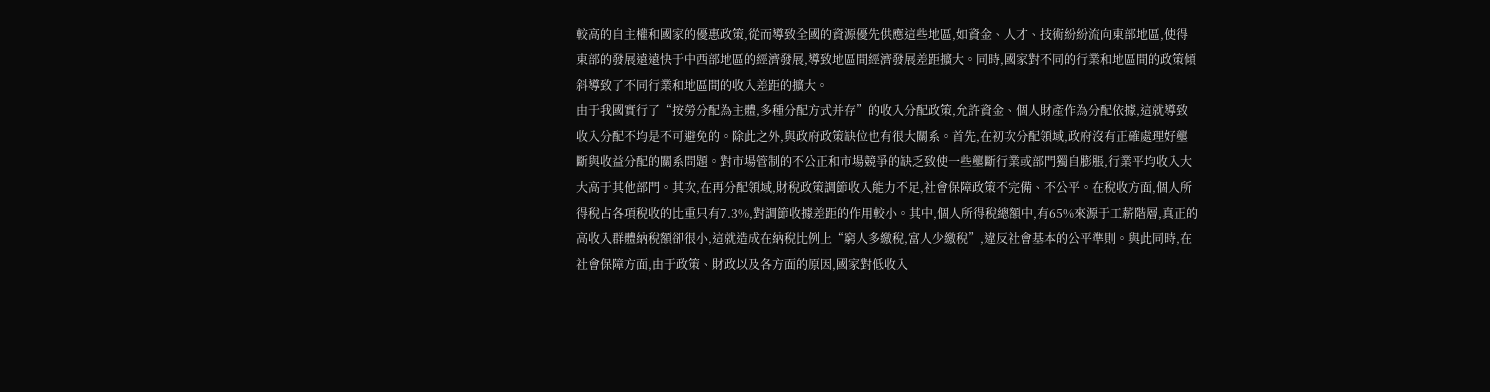較高的自主權和國家的優惠政策,從而導致全國的資源優先供應這些地區,如資金、人才、技術紛紛流向東部地區,使得東部的發展遠遠快于中西部地區的經濟發展,導致地區間經濟發展差距擴大。同時,國家對不同的行業和地區間的政策傾斜導致了不同行業和地區間的收入差距的擴大。
由于我國實行了“按勞分配為主體,多種分配方式并存”的收入分配政策,允許資金、個人財產作為分配依據,這就導致收入分配不均是不可避免的。除此之外,與政府政策缺位也有很大關系。首先,在初次分配領域,政府沒有正確處理好壟斷與收益分配的關系問題。對市場管制的不公正和市場競爭的缺乏致使一些壟斷行業或部門獨自膨脹,行業平均收入大大高于其他部門。其次,在再分配領域,財稅政策調節收入能力不足,社會保障政策不完備、不公平。在稅收方面,個人所得稅占各項稅收的比重只有7.3%,對調節收據差距的作用較小。其中,個人所得稅總額中,有65%來源于工薪階層,真正的高收入群體納稅額卻很小,這就造成在納稅比例上“窮人多繳稅,富人少繳稅”,違反社會基本的公平準則。與此同時,在社會保障方面,由于政策、財政以及各方面的原因,國家對低收入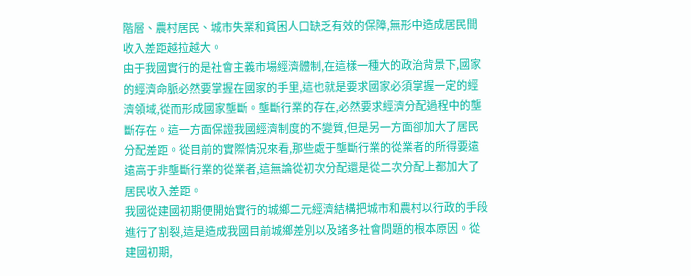階層、農村居民、城市失業和貧困人口缺乏有效的保障,無形中造成居民間收入差距越拉越大。
由于我國實行的是社會主義市場經濟體制,在這樣一種大的政治背景下,國家的經濟命脈必然要掌握在國家的手里,這也就是要求國家必須掌握一定的經濟領域,從而形成國家壟斷。壟斷行業的存在,必然要求經濟分配過程中的壟斷存在。這一方面保證我國經濟制度的不變質,但是另一方面卻加大了居民分配差距。從目前的實際情況來看,那些處于壟斷行業的從業者的所得要遠遠高于非壟斷行業的從業者,這無論從初次分配還是從二次分配上都加大了居民收入差距。
我國從建國初期便開始實行的城鄉二元經濟結構把城市和農村以行政的手段進行了割裂,這是造成我國目前城鄉差別以及諸多社會問題的根本原因。從建國初期,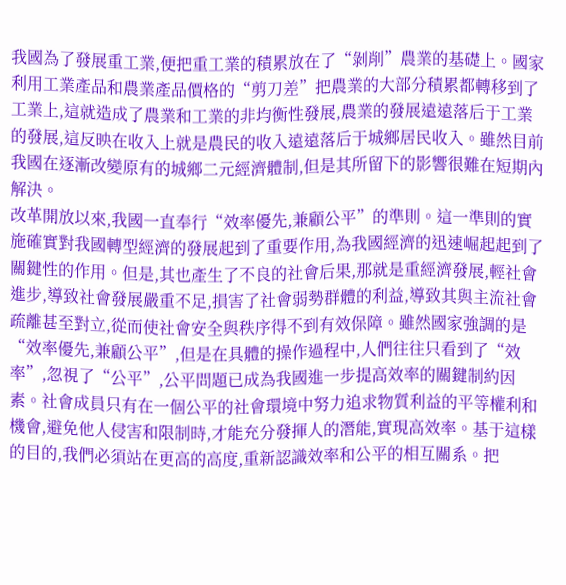我國為了發展重工業,便把重工業的積累放在了“剝削”農業的基礎上。國家利用工業產品和農業產品價格的“剪刀差”把農業的大部分積累都轉移到了工業上,這就造成了農業和工業的非均衡性發展,農業的發展遠遠落后于工業的發展,這反映在收入上就是農民的收入遠遠落后于城鄉居民收入。雖然目前我國在逐漸改變原有的城鄉二元經濟體制,但是其所留下的影響很難在短期內解決。
改革開放以來,我國一直奉行“效率優先,兼顧公平”的準則。這一準則的實施確實對我國轉型經濟的發展起到了重要作用,為我國經濟的迅速崛起起到了關鍵性的作用。但是,其也產生了不良的社會后果,那就是重經濟發展,輕社會進步,導致社會發展嚴重不足,損害了社會弱勢群體的利益,導致其與主流社會疏離甚至對立,從而使社會安全與秩序得不到有效保障。雖然國家強調的是“效率優先,兼顧公平”,但是在具體的操作過程中,人們往往只看到了“效率”,忽視了“公平”,公平問題已成為我國進一步提高效率的關鍵制約因素。社會成員只有在一個公平的社會環境中努力追求物質利益的平等權利和機會,避免他人侵害和限制時,才能充分發揮人的潛能,實現高效率。基于這樣的目的,我們必須站在更高的高度,重新認識效率和公平的相互關系。把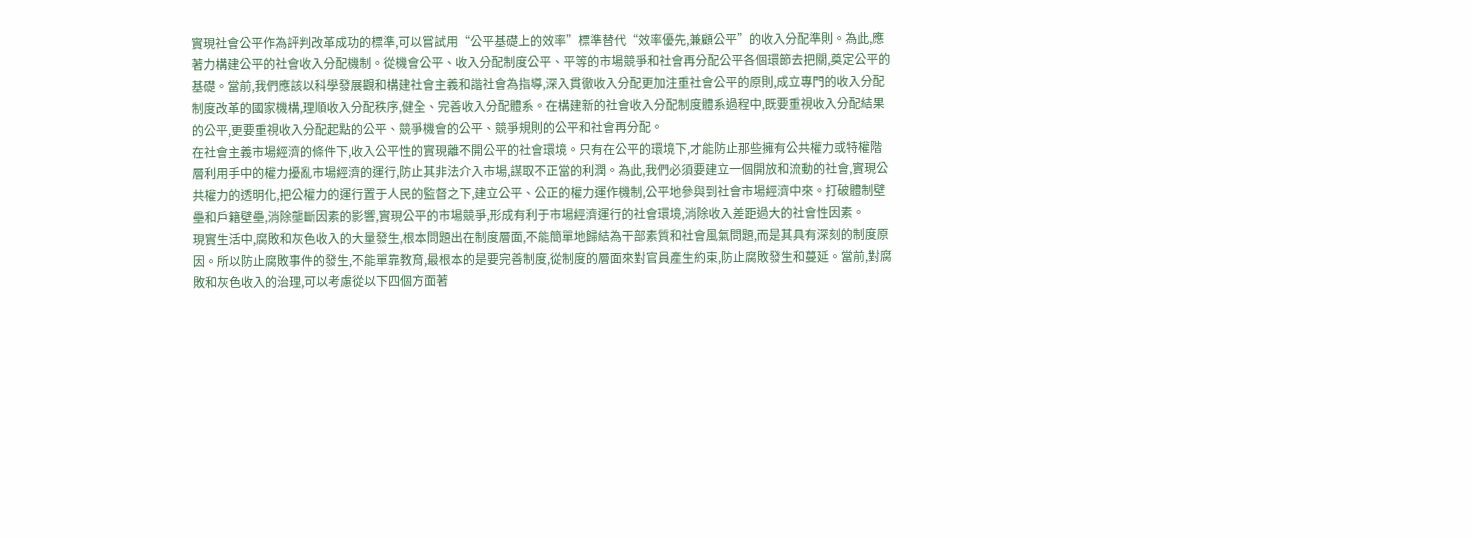實現社會公平作為評判改革成功的標準,可以嘗試用“公平基礎上的效率”標準替代“效率優先,兼顧公平”的收入分配準則。為此,應著力構建公平的社會收入分配機制。從機會公平、收入分配制度公平、平等的市場競爭和社會再分配公平各個環節去把關,奠定公平的基礎。當前,我們應該以科學發展觀和構建社會主義和諧社會為指導,深入貫徹收入分配更加注重社會公平的原則,成立專門的收入分配制度改革的國家機構,理順收入分配秩序,健全、完善收入分配體系。在構建新的社會收入分配制度體系過程中,既要重視收入分配結果的公平,更要重視收入分配起點的公平、競爭機會的公平、競爭規則的公平和社會再分配。
在社會主義市場經濟的條件下,收入公平性的實現離不開公平的社會環境。只有在公平的環境下,才能防止那些擁有公共權力或特權階層利用手中的權力擾亂市場經濟的運行,防止其非法介入市場,謀取不正當的利潤。為此,我們必須要建立一個開放和流動的社會,實現公共權力的透明化,把公權力的運行置于人民的監督之下,建立公平、公正的權力運作機制,公平地參與到社會市場經濟中來。打破體制壁壘和戶籍壁壘,消除壟斷因素的影響,實現公平的市場競爭,形成有利于市場經濟運行的社會環境,消除收入差距過大的社會性因素。
現實生活中,腐敗和灰色收入的大量發生,根本問題出在制度層面,不能簡單地歸結為干部素質和社會風氣問題,而是其具有深刻的制度原因。所以防止腐敗事件的發生,不能單靠教育,最根本的是要完善制度,從制度的層面來對官員產生約束,防止腐敗發生和蔓延。當前,對腐敗和灰色收入的治理,可以考慮從以下四個方面著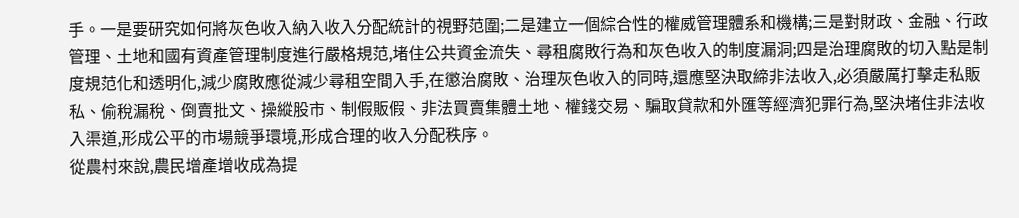手。一是要研究如何將灰色收入納入收入分配統計的視野范圍;二是建立一個綜合性的權威管理體系和機構;三是對財政、金融、行政管理、土地和國有資產管理制度進行嚴格規范,堵住公共資金流失、尋租腐敗行為和灰色收入的制度漏洞;四是治理腐敗的切入點是制度規范化和透明化,減少腐敗應從減少尋租空間入手,在懲治腐敗、治理灰色收入的同時,還應堅決取締非法收入,必須嚴厲打擊走私販私、偷稅漏稅、倒賣批文、操縱股市、制假販假、非法買賣集體土地、權錢交易、騙取貸款和外匯等經濟犯罪行為,堅決堵住非法收入渠道,形成公平的市場競爭環境,形成合理的收入分配秩序。
從農村來說,農民增產增收成為提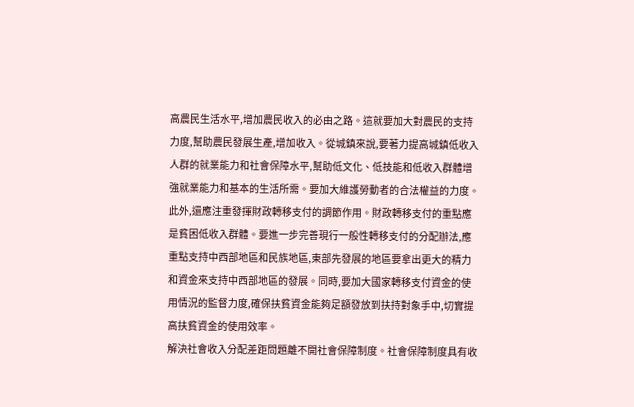高農民生活水平,增加農民收入的必由之路。這就要加大對農民的支持力度,幫助農民發展生產,增加收入。從城鎮來說,要著力提高城鎮低收入人群的就業能力和社會保障水平,幫助低文化、低技能和低收入群體增強就業能力和基本的生活所需。要加大維護勞動者的合法權益的力度。此外,還應注重發揮財政轉移支付的調節作用。財政轉移支付的重點應是貧困低收入群體。要進一步完善現行一般性轉移支付的分配辦法,應重點支持中西部地區和民族地區,東部先發展的地區要拿出更大的精力和資金來支持中西部地區的發展。同時,要加大國家轉移支付資金的使用情況的監督力度,確保扶貧資金能夠足額發放到扶持對象手中,切實提高扶貧資金的使用效率。
解決社會收入分配差距問題離不開社會保障制度。社會保障制度具有收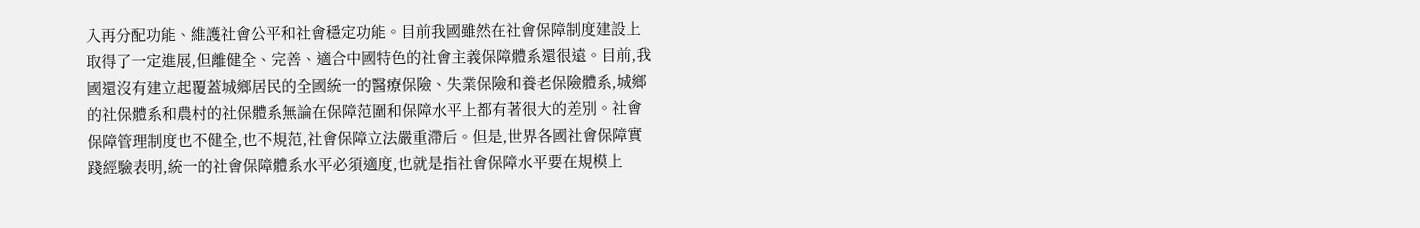入再分配功能、維護社會公平和社會穩定功能。目前我國雖然在社會保障制度建設上取得了一定進展,但離健全、完善、適合中國特色的社會主義保障體系還很遠。目前,我國還沒有建立起覆蓋城鄉居民的全國統一的醫療保險、失業保險和養老保險體系,城鄉的社保體系和農村的社保體系無論在保障范圍和保障水平上都有著很大的差別。社會保障管理制度也不健全,也不規范,社會保障立法嚴重滯后。但是,世界各國社會保障實踐經驗表明,統一的社會保障體系水平必須適度,也就是指社會保障水平要在規模上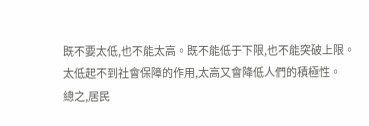既不要太低,也不能太高。既不能低于下限,也不能突破上限。太低起不到社會保障的作用,太高又會降低人們的積極性。
總之,居民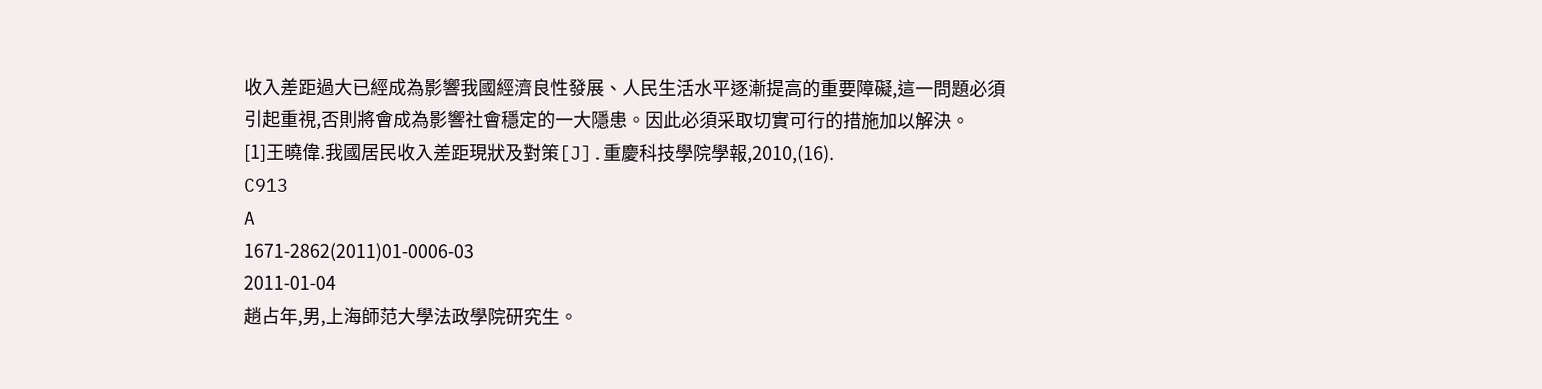收入差距過大已經成為影響我國經濟良性發展、人民生活水平逐漸提高的重要障礙,這一問題必須引起重視,否則將會成為影響社會穩定的一大隱患。因此必須采取切實可行的措施加以解決。
[1]王曉偉.我國居民收入差距現狀及對策[J].重慶科技學院學報,2010,(16).
C913
A
1671-2862(2011)01-0006-03
2011-01-04
趙占年,男,上海師范大學法政學院研究生。